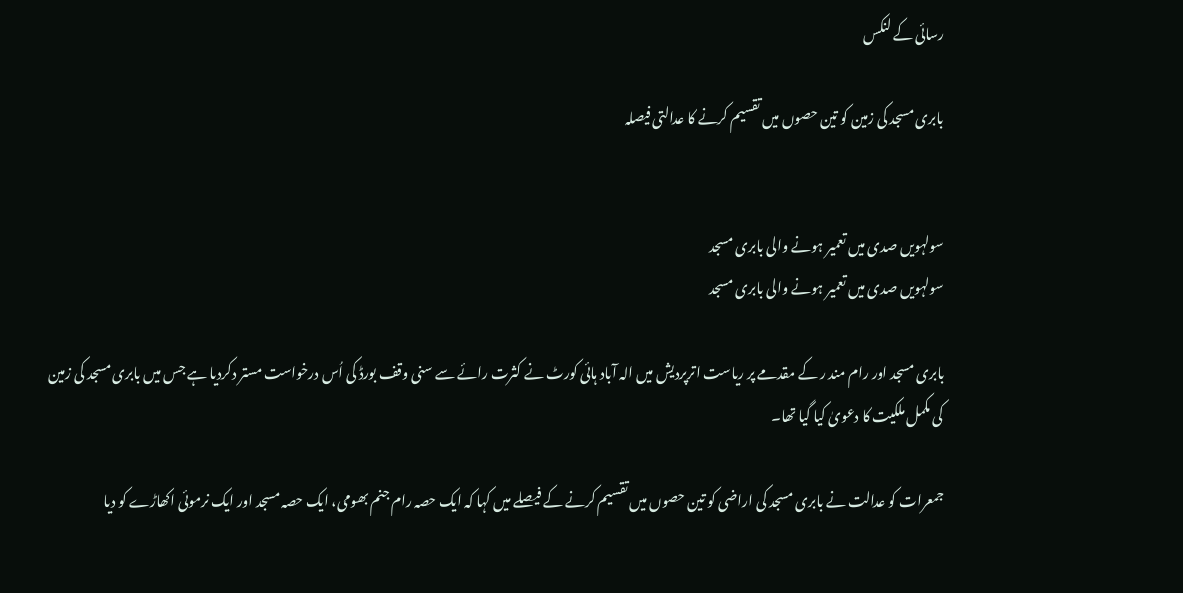رسائی کے لنکس

بابری مسجد کی زمین کو تین حصوں میں تقسیم کرنے کا عدالتی فیصلہ


سولہویں صدی میں تعمیر ہونے والی بابری مسجد
سولہویں صدی میں تعمیر ہونے والی بابری مسجد

بابری مسجد اور رام مند ر کے مقدمے پر ریاست اترپردیش میں الہ آباد ہائی کورٹ نے کثرت رائے سے سنی وقف بورڈ کی اُس درخواست مستر دکردیا ہے جس میں بابری مسجد کی زمین کی مکمل ملکیت کا دعویٰ کیا گیا تھا۔

جمعرات کو عدالت نے بابری مسجد کی اراضی کو تین حصوں میں تقسیم کرنے کے فیصلے میں کہا کہ ایک حصہ رام جنم بھومی، ایک حصہ مسجد اور ایک نرموئی اکھاڑے کو دیا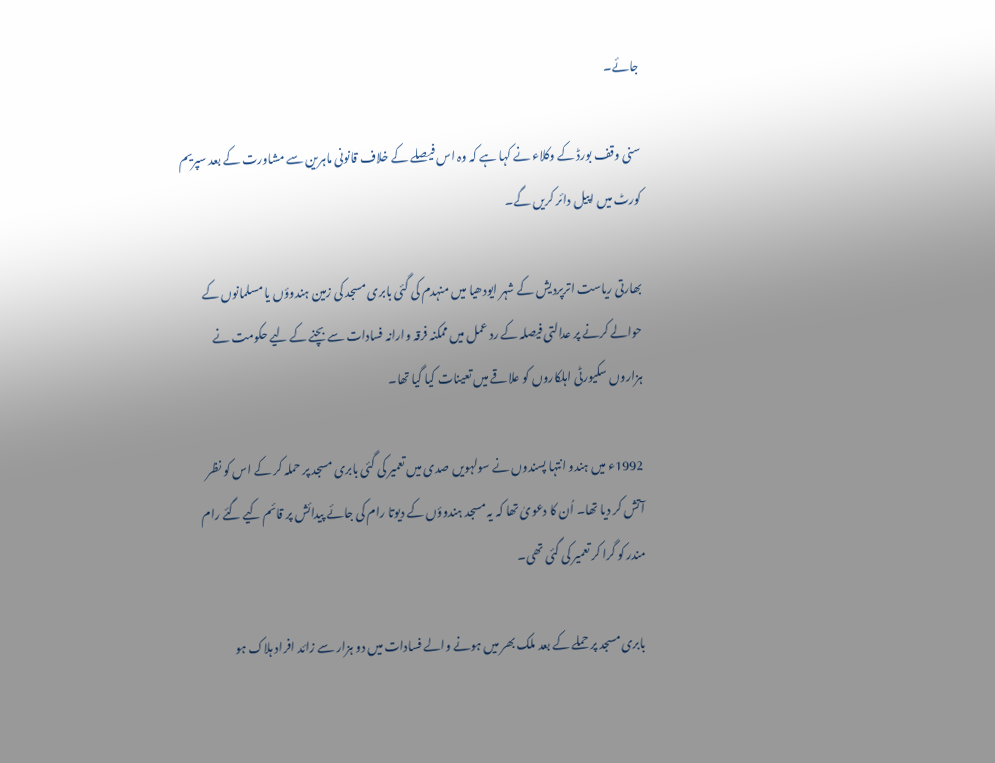جائے۔

سنی وقف بورڈ کے وکلاء نے کہا ہے کہ وہ اس فیصلے کے خلاف قانونی ماہرین سے مشاورت کے بعد سپریم کورٹ میں اپیل دائر کریں گے۔

بھارتی ریاست اترپردیش کے شہر ایودھیا میں منہدم کی گئی بابری مسجد کی زمین ہندوؤں یا مسلمانوں کے حوالے کرنے پر عدالتی فیصلہ کے رد عمل میں ممکنہ فرقہ وارانہ فسادات سے بچنے کے لیے حکومت نے ہزاروں سکیورٹی اہلکاروں کو علاقے میں تعینات کیا گیا تھا۔

1992ء میں ہندو انتہا پسندوں نے سولہویں صدی میں تعمیر کی گئی بابری مسجد پر حملہ کر کے اس کو نظر آتش کر دیا تھا۔ اُن کا دعویٰ تھا کہ یہ مسجد ہندوؤں کے دیوتا رام کی جائے پیدائش پر قائم کیے گئے رام مندر کو گرا کر تعمیر کی گئی تھی۔

بابری مسجد پر حملے کے بعد ملک بھر میں ہونے والے فسادات میں دو ہزار سے زائد افراد ہلاک ہو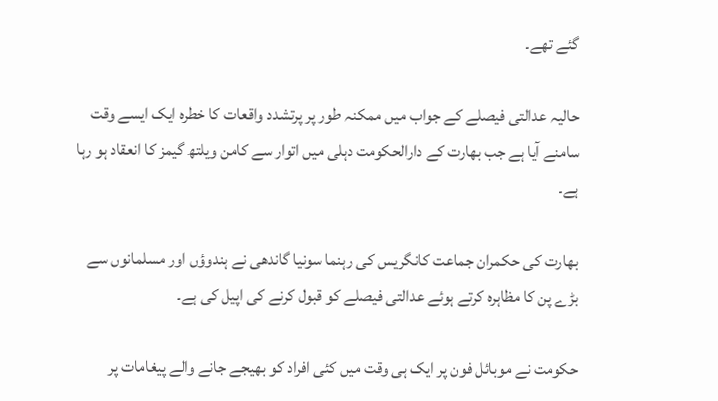گئے تھے۔

حالیہ عدالتی فیصلے کے جواب میں ممکنہ طور پر پرتشدد واقعات کا خطرہ ایک ایسے وقت سامنے آیا ہے جب بھارت کے دارالحکومت دہلی میں اتوار سے کامن ویلتھ گیمز کا انعقاد ہو رہا ہے۔

بھارت کی حکمران جماعت کانگریس کی رہنما سونیا گاندھی نے ہندوؤں اور مسلمانوں سے بڑے پن کا مظاہرہ کرتے ہوئے عدالتی فیصلے کو قبول کرنے کی اپیل کی ہے۔

حکومت نے موبائل فون پر ایک ہی وقت میں کئی افراد کو بھیجے جانے والے پیغامات پر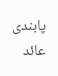پابندی عائد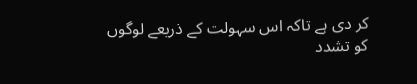کر دی ہے تاکہ اس سہولت کے ذریعے لوگوں کو تشدد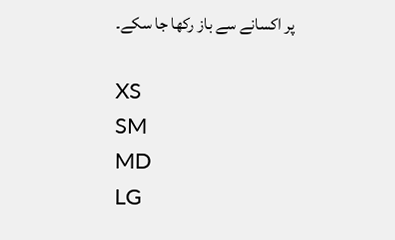پر اکسانے سے باز رکھا جا سکے۔

XS
SM
MD
LG